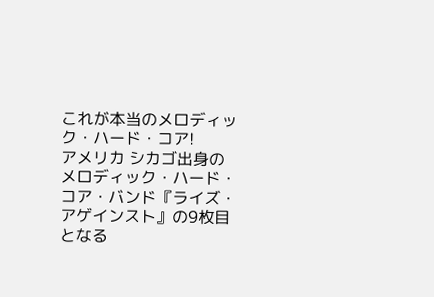これが本当のメロディック・ハード・コア!
アメリカ シカゴ出身のメロディック・ハード・コア・バンド『ライズ・アゲインスト』の9枚目となる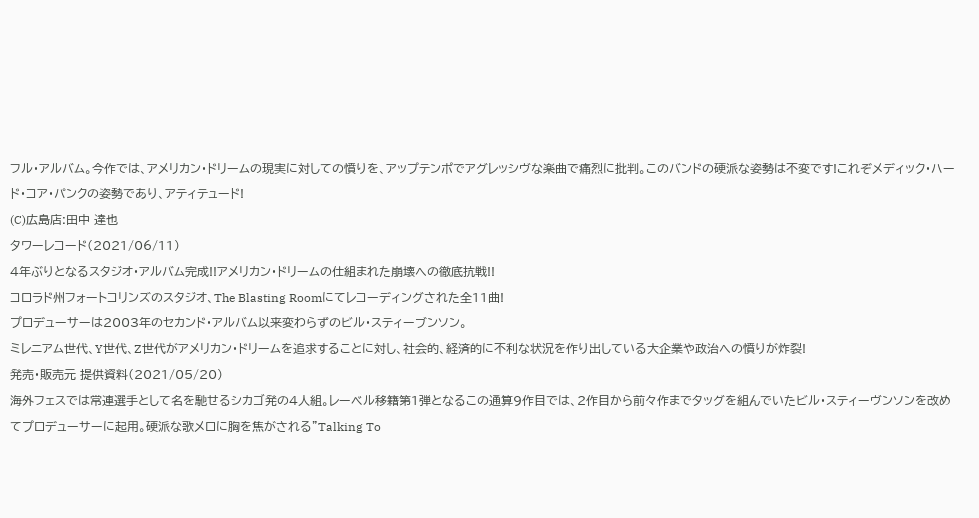フル・アルバム。今作では、アメリカン・ドリームの現実に対しての憤りを、アップテンポでアグレッシヴな楽曲で痛烈に批判。このバンドの硬派な姿勢は不変です!これぞメディック・ハード・コア・パンクの姿勢であり、アティテュード!
(C)広島店:田中 達也
タワーレコード(2021/06/11)
4年ぶりとなるスタジオ・アルバム完成!!アメリカン・ドリームの仕組まれた崩壊への徹底抗戦!!
コロラド州フォートコリンズのスタジオ、The Blasting Roomにてレコーディングされた全11曲!
プロデューサーは2003年のセカンド・アルバム以来変わらずのビル・スティーブンソン。
ミレニアム世代、Y世代、Z世代がアメリカン・ドリームを追求することに対し、社会的、経済的に不利な状況を作り出している大企業や政治への憤りが炸裂!
発売・販売元 提供資料(2021/05/20)
海外フェスでは常連選手として名を馳せるシカゴ発の4人組。レーベル移籍第1弾となるこの通算9作目では、2作目から前々作までタッグを組んでいたビル・スティーヴンソンを改めてプロデューサーに起用。硬派な歌メロに胸を焦がされる"Talking To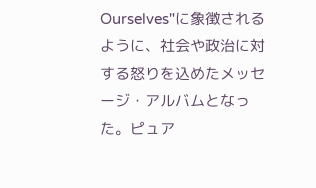Ourselves"に象徴されるように、社会や政治に対する怒りを込めたメッセージ・アルバムとなった。ピュア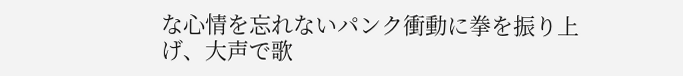な心情を忘れないパンク衝動に拳を振り上げ、大声で歌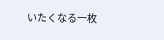いたくなる一枚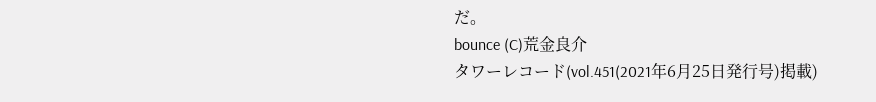だ。
bounce (C)荒金良介
タワーレコード(vol.451(2021年6月25日発行号)掲載)